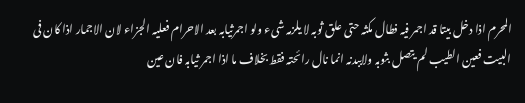المحرم اذا دخل بیتا قد اجمر فیہ فطال مکثہ حتی علق ثوبہ لا یلزمہ شیء ولو اجمرثیابہ بعد الاحرام فعلیہ الجزاء لان الاجمار اذا کان فی البیت فعین الطیب لم یتصل بثوبہ ولاببدنہ انما نال رائحتہ فقط بخلاف ما اذا اجمر ثیابہ فان عین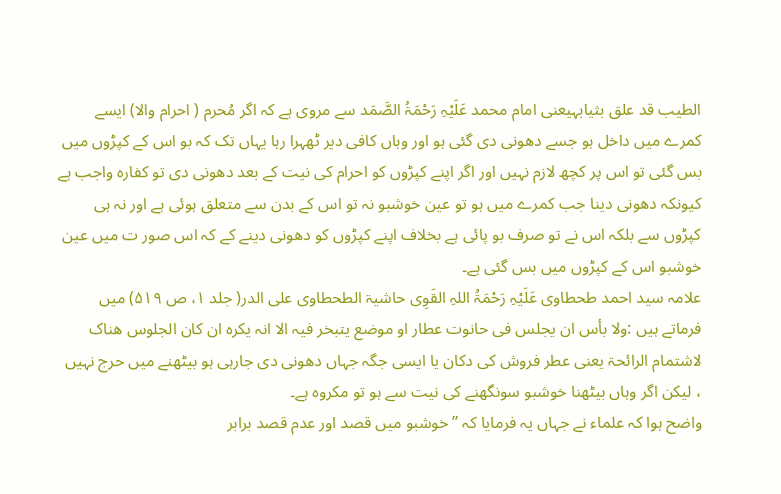الطیب قد علق بثیابہیعنی امام محمد عَلَیْہِ رَحْمَۃُ الصَّمَد سے مروی ہے کہ اگر مُحرم ( احرام والا) ایسے کمرے میں داخل ہو جسے دھونی دی گئی ہو اور وہاں کافی دیر ٹھہرا رہا یہاں تک کہ بو اس کے کپڑوں میں بس گئی تو اس پر کچھ لازم نہیں اور اگر اپنے کپڑوں کو احرام کی نیت کے بعد دھونی دی تو کفارہ واجب ہے کیونکہ دھونی دینا جب کمرے میں ہو تو عین خوشبو نہ تو اس کے بدن سے متعلق ہوئی ہے اور نہ ہی کپڑوں سے بلکہ اس نے تو صرف بو پائی ہے بخلاف اپنے کپڑوں کو دھونی دینے کے کہ اس صور ت میں عین خوشبو اس کے کپڑوں میں بس گئی ہے۔
علامہ سید احمد طحطاوی عَلَیْہِ رَحْمَۃُ اللہِ القَوِی حاشیۃ الطحطاوی علی الدر( جلد ۱، ص ۵۱۹) میں فرماتے ہیں :ولا بأس ان یجلس فی حانوت عطار او موضع یتبخر فیہ الا انہ یکرہ ان کان الجلوس ھناک لاشتمام الرائحۃ یعنی عطر فروش کی دکان یا ایسی جگہ جہاں دھونی دی جارہی ہو بیٹھنے میں حرج نہیں ، لیکن اگر وہاں بیٹھنا خوشبو سونگھنے کی نیت سے ہو تو مکروہ ہے۔
واضح ہوا کہ علماء نے جہاں یہ فرمایا کہ ’’ خوشبو میں قصد اور عدم قصد برابر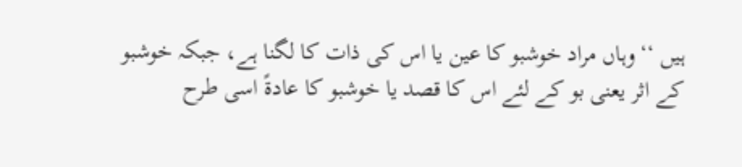ہیں ‘‘ وہاں مراد خوشبو کا عین یا اس کی ذات کا لگنا ہے، جبکہ خوشبو کے اثر یعنی بو کے لئے اس کا قصد یا خوشبو کا عادۃً اسی طرح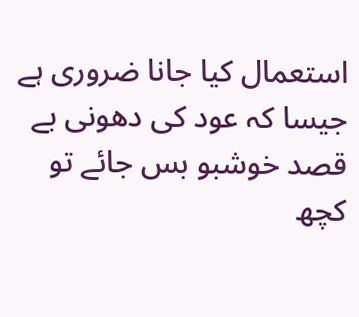استعمال کیا جانا ضروری ہے جیسا کہ عود کی دھونی بے قصد خوشبو بس جائے تو کچھ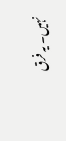نہیں۔ یہ فرق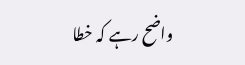واضح رہے کہ خطا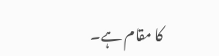کا مقام ہے۔